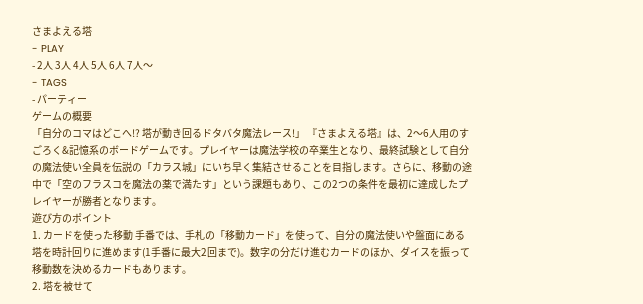さまよえる塔
- PLAY
- 2人 3人 4人 5人 6人 7人〜
- TAGS
- パーティー
ゲームの概要
「自分のコマはどこへ!? 塔が動き回るドタバタ魔法レース!」 『さまよえる塔』は、2〜6人用のすごろく&記憶系のボードゲームです。プレイヤーは魔法学校の卒業生となり、最終試験として自分の魔法使い全員を伝説の「カラス城」にいち早く集結させることを目指します。さらに、移動の途中で「空のフラスコを魔法の薬で満たす」という課題もあり、この2つの条件を最初に達成したプレイヤーが勝者となります。
遊び方のポイント
1. カードを使った移動 手番では、手札の「移動カード」を使って、自分の魔法使いや盤面にある塔を時計回りに進めます(1手番に最大2回まで)。数字の分だけ進むカードのほか、ダイスを振って移動数を決めるカードもあります。
2. 塔を被せて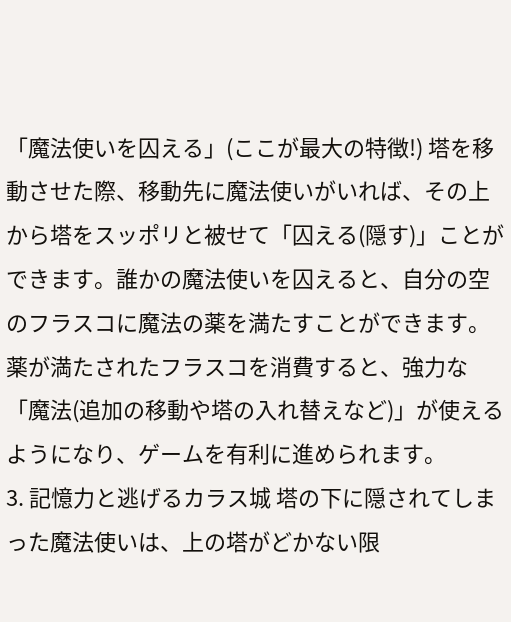「魔法使いを囚える」(ここが最大の特徴!) 塔を移動させた際、移動先に魔法使いがいれば、その上から塔をスッポリと被せて「囚える(隠す)」ことができます。誰かの魔法使いを囚えると、自分の空のフラスコに魔法の薬を満たすことができます。薬が満たされたフラスコを消費すると、強力な「魔法(追加の移動や塔の入れ替えなど)」が使えるようになり、ゲームを有利に進められます。
3. 記憶力と逃げるカラス城 塔の下に隠されてしまった魔法使いは、上の塔がどかない限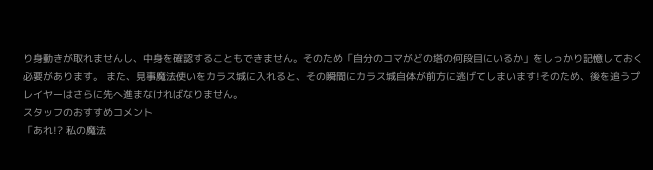り身動きが取れませんし、中身を確認することもできません。そのため「自分のコマがどの塔の何段目にいるか」をしっかり記憶しておく必要があります。 また、見事魔法使いをカラス城に入れると、その瞬間にカラス城自体が前方に逃げてしまいます!そのため、後を追うプレイヤーはさらに先へ進まなければなりません。
スタッフのおすすめコメント
「あれ!? 私の魔法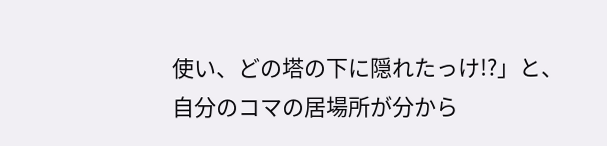使い、どの塔の下に隠れたっけ!?」と、自分のコマの居場所が分から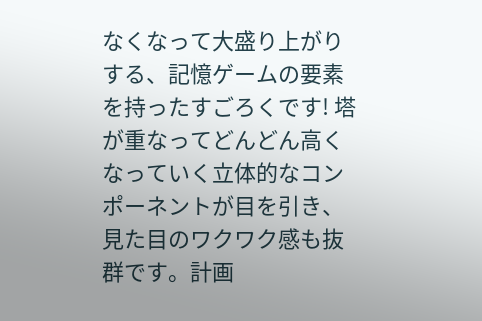なくなって大盛り上がりする、記憶ゲームの要素を持ったすごろくです! 塔が重なってどんどん高くなっていく立体的なコンポーネントが目を引き、見た目のワクワク感も抜群です。計画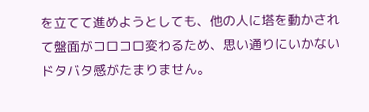を立てて進めようとしても、他の人に塔を動かされて盤面がコロコロ変わるため、思い通りにいかないドタバタ感がたまりません。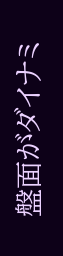盤面がダイナミ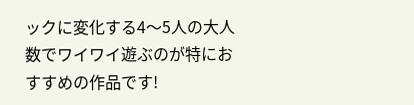ックに変化する4〜5人の大人数でワイワイ遊ぶのが特におすすめの作品です!